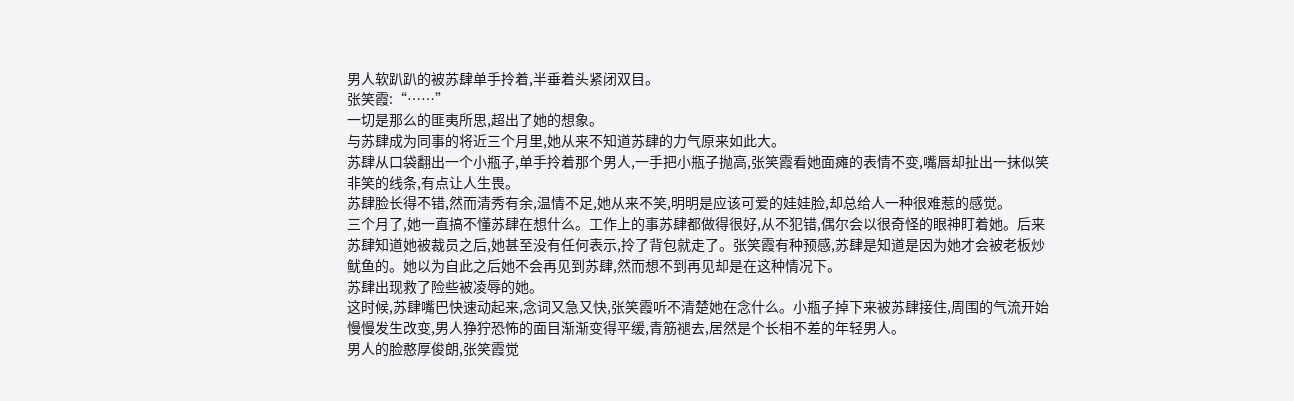男人软趴趴的被苏肆单手拎着,半垂着头紧闭双目。
张笑霞:“……”
一切是那么的匪夷所思,超出了她的想象。
与苏肆成为同事的将近三个月里,她从来不知道苏肆的力气原来如此大。
苏肆从口袋翻出一个小瓶子,单手拎着那个男人,一手把小瓶子抛高,张笑霞看她面瘫的表情不变,嘴唇却扯出一抹似笑非笑的线条,有点让人生畏。
苏肆脸长得不错,然而清秀有余,温情不足,她从来不笑,明明是应该可爱的娃娃脸,却总给人一种很难惹的感觉。
三个月了,她一直搞不懂苏肆在想什么。工作上的事苏肆都做得很好,从不犯错,偶尔会以很奇怪的眼神盯着她。后来苏肆知道她被裁员之后,她甚至没有任何表示,拎了背包就走了。张笑霞有种预感,苏肆是知道是因为她才会被老板炒鱿鱼的。她以为自此之后她不会再见到苏肆,然而想不到再见却是在这种情况下。
苏肆出现救了险些被凌辱的她。
这时候,苏肆嘴巴快速动起来,念词又急又快,张笑霞听不清楚她在念什么。小瓶子掉下来被苏肆接住,周围的气流开始慢慢发生改变,男人狰狞恐怖的面目渐渐变得平缓,青筋褪去,居然是个长相不差的年轻男人。
男人的脸憨厚俊朗,张笑霞觉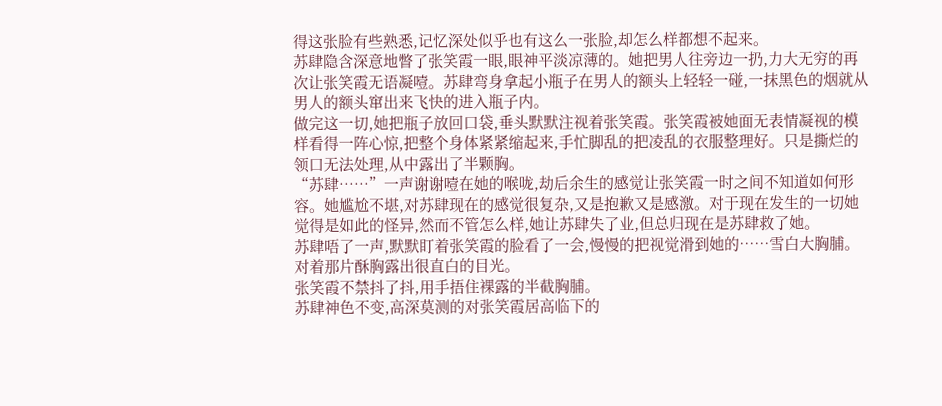得这张脸有些熟悉,记忆深处似乎也有这么一张脸,却怎么样都想不起来。
苏肆隐含深意地瞥了张笑霞一眼,眼神平淡凉薄的。她把男人往旁边一扔,力大无穷的再次让张笑霞无语凝噎。苏肆弯身拿起小瓶子在男人的额头上轻轻一碰,一抹黑色的烟就从男人的额头窜出来飞快的进入瓶子内。
做完这一切,她把瓶子放回口袋,垂头默默注视着张笑霞。张笑霞被她面无表情凝视的模样看得一阵心惊,把整个身体紧紧缩起来,手忙脚乱的把凌乱的衣服整理好。只是撕烂的领口无法处理,从中露出了半颗胸。
“苏肆……”一声谢谢噎在她的喉咙,劫后余生的感觉让张笑霞一时之间不知道如何形容。她尴尬不堪,对苏肆现在的感觉很复杂,又是抱歉又是感激。对于现在发生的一切她觉得是如此的怪异,然而不管怎么样,她让苏肆失了业,但总归现在是苏肆救了她。
苏肆唔了一声,默默盯着张笑霞的脸看了一会,慢慢的把视觉滑到她的……雪白大胸脯。对着那片酥胸露出很直白的目光。
张笑霞不禁抖了抖,用手捂住裸露的半截胸脯。
苏肆神色不变,高深莫测的对张笑霞居高临下的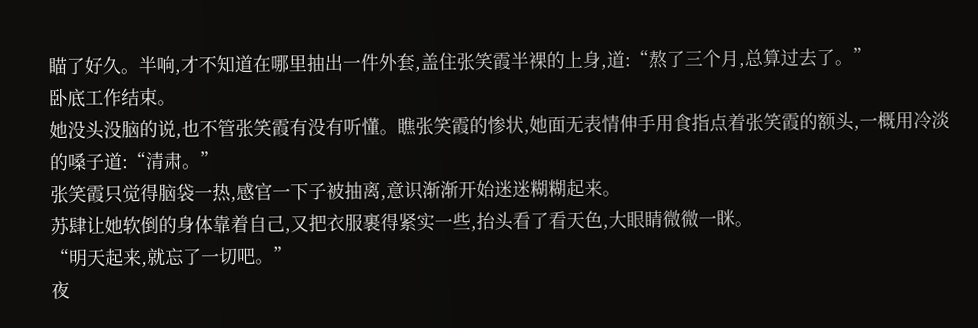瞄了好久。半响,才不知道在哪里抽出一件外套,盖住张笑霞半裸的上身,道:“熬了三个月,总算过去了。”
卧底工作结束。
她没头没脑的说,也不管张笑霞有没有听懂。瞧张笑霞的惨状,她面无表情伸手用食指点着张笑霞的额头,一概用冷淡的嗓子道:“清肃。”
张笑霞只觉得脑袋一热,感官一下子被抽离,意识渐渐开始迷迷糊糊起来。
苏肆让她软倒的身体靠着自己,又把衣服裹得紧实一些,抬头看了看天色,大眼睛微微一眯。
“明天起来,就忘了一切吧。”
夜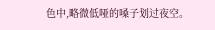色中,略微低哑的嗓子划过夜空。